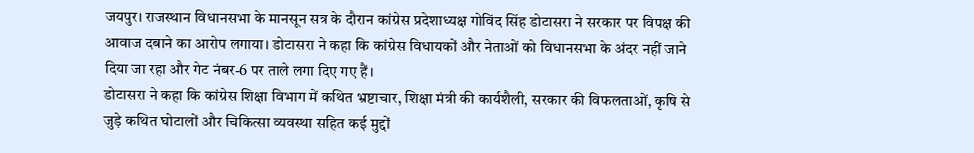जयपुर। राजस्थान विधानसभा के मानसून सत्र के दौरान कांग्रेस प्रदेशाध्यक्ष गोविंद सिंह डोटासरा ने सरकार पर विपक्ष की आवाज दबाने का आरोप लगाया। डोटासरा ने कहा कि कांग्रेस विधायकों और नेताओं को विधानसभा के अंदर नहीं जाने दिया जा रहा और गेट नंबर-6 पर ताले लगा दिए गए हैं।
डोटासरा ने कहा कि कांग्रेस शिक्षा विभाग में कथित भ्रष्टाचार, शिक्षा मंत्री की कार्यशैली, सरकार की विफलताओं, कृषि से जुड़े कथित घोटालों और चिकित्सा व्यवस्था सहित कई मुद्दों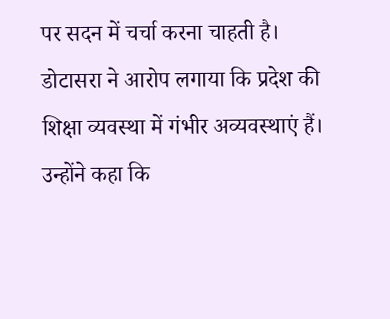पर सदन में चर्चा करना चाहती है।
डोटासरा ने आरोप लगाया कि प्रदेश की शिक्षा व्यवस्था में गंभीर अव्यवस्थाएं हैं। उन्होंने कहा कि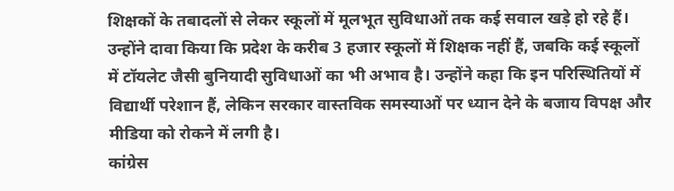शिक्षकों के तबादलों से लेकर स्कूलों में मूलभूत सुविधाओं तक कई सवाल खड़े हो रहे हैं।
उन्होंने दावा किया कि प्रदेश के करीब 3 हजार स्कूलों में शिक्षक नहीं हैं, जबकि कई स्कूलों में टॉयलेट जैसी बुनियादी सुविधाओं का भी अभाव है। उन्होंने कहा कि इन परिस्थितियों में विद्यार्थी परेशान हैं, लेकिन सरकार वास्तविक समस्याओं पर ध्यान देने के बजाय विपक्ष और मीडिया को रोकने में लगी है।
कांग्रेस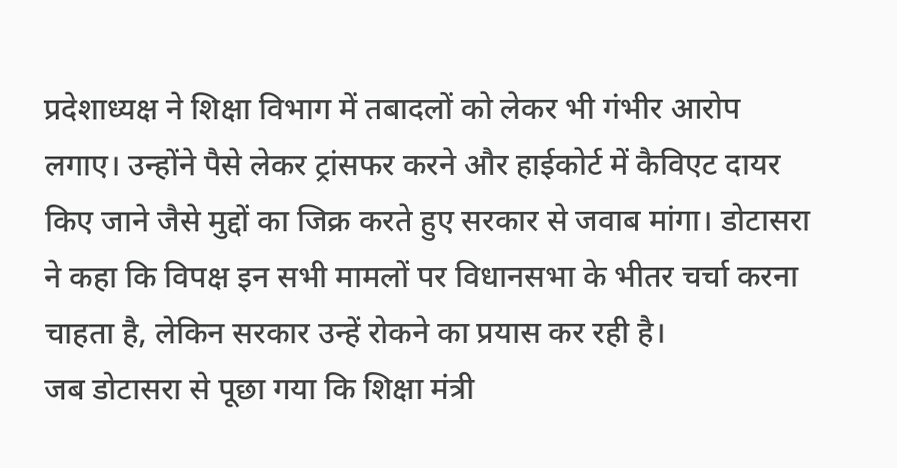प्रदेशाध्यक्ष ने शिक्षा विभाग में तबादलों को लेकर भी गंभीर आरोप लगाए। उन्होंने पैसे लेकर ट्रांसफर करने और हाईकोर्ट में कैविएट दायर किए जाने जैसे मुद्दों का जिक्र करते हुए सरकार से जवाब मांगा। डोटासरा ने कहा कि विपक्ष इन सभी मामलों पर विधानसभा के भीतर चर्चा करना चाहता है, लेकिन सरकार उन्हें रोकने का प्रयास कर रही है।
जब डोटासरा से पूछा गया कि शिक्षा मंत्री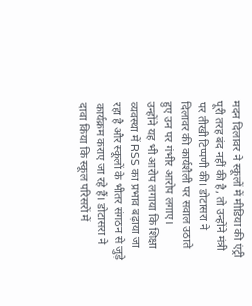मदन दिलावर ने स्कूलों में मीडिया की एंट्री पूरी तरह बंद नहीं की है, तो उन्होंने मंत्री पर तीखी टिप्पणी की। डोटासरा ने दिलावर की कार्यशैली पर सवाल उठाते हुए उन पर गंभीर आरोप लगाए।
उन्होंने यह भी आरोप लगाया कि शिक्षा व्यवस्था में RSS का प्रभाव बढ़ाया जा रहा है और स्कूलों के भीतर संगठन से जुड़े कार्यक्रम कराए जा रहे हैं। डोटासरा ने दावा किया कि स्कूल परिसरों में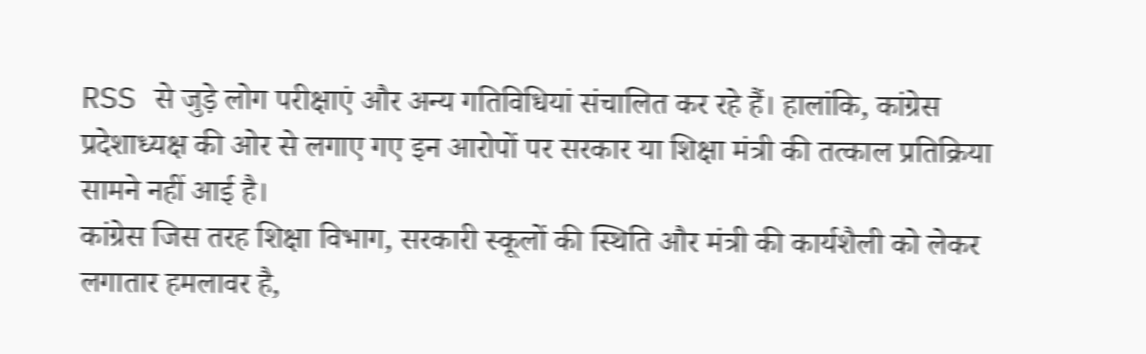RSS से जुड़े लोग परीक्षाएं और अन्य गतिविधियां संचालित कर रहे हैं। हालांकि, कांग्रेस प्रदेशाध्यक्ष की ओर से लगाए गए इन आरोपों पर सरकार या शिक्षा मंत्री की तत्काल प्रतिक्रिया सामने नहीं आई है।
कांग्रेस जिस तरह शिक्षा विभाग, सरकारी स्कूलों की स्थिति और मंत्री की कार्यशैली को लेकर लगातार हमलावर है,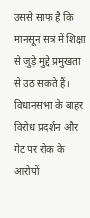उससे साफ है कि मानसून सत्र में शिक्षा से जुड़े मुद्दे प्रमुखता से उठ सकते हैं। विधानसभा के बाहर विरोध प्रदर्शन और गेट पर रोक के आरोपों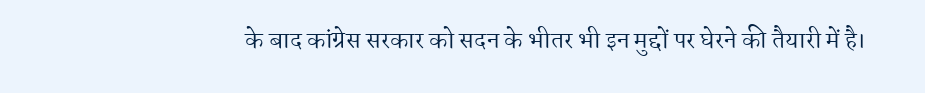के बाद कांग्रेस सरकार को सदन के भीतर भी इन मुद्दों पर घेरने की तैयारी में है।